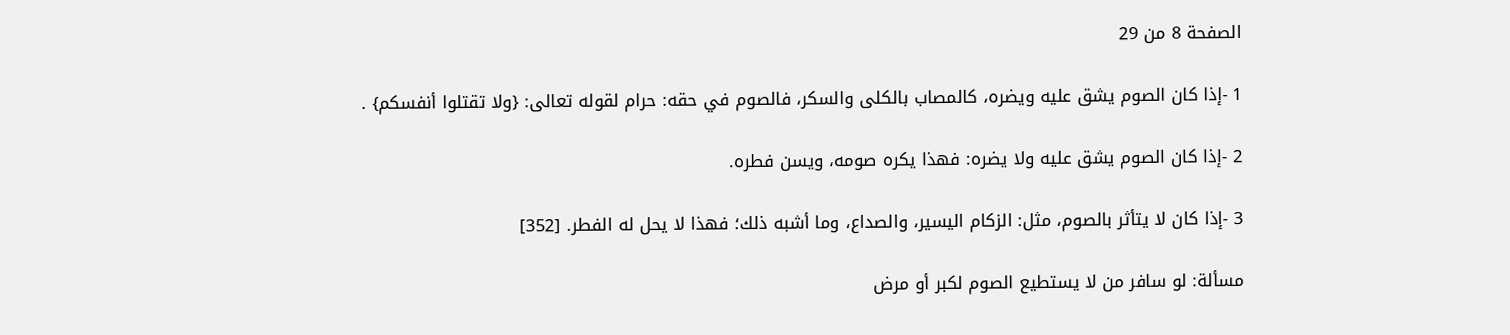الصفحة 8 من 29

1 -إذا كان الصوم يشق عليه ويضره، كالمصاب بالكلى والسكر، فالصوم في حقه: حرام لقوله تعالى: {ولا تقتلوا أنفسكم} .

2 -إذا كان الصوم يشق عليه ولا يضره: فهذا يكره صومه، ويسن فطره.

3 -إذا كان لا يتأثر بالصوم، مثل: الزكام اليسير، والصداع، وما أشبه ذلك؛ فهذا لا يحل له الفطر. [352]

مسألة: لو سافر من لا يستطيع الصوم لكبر أو مرض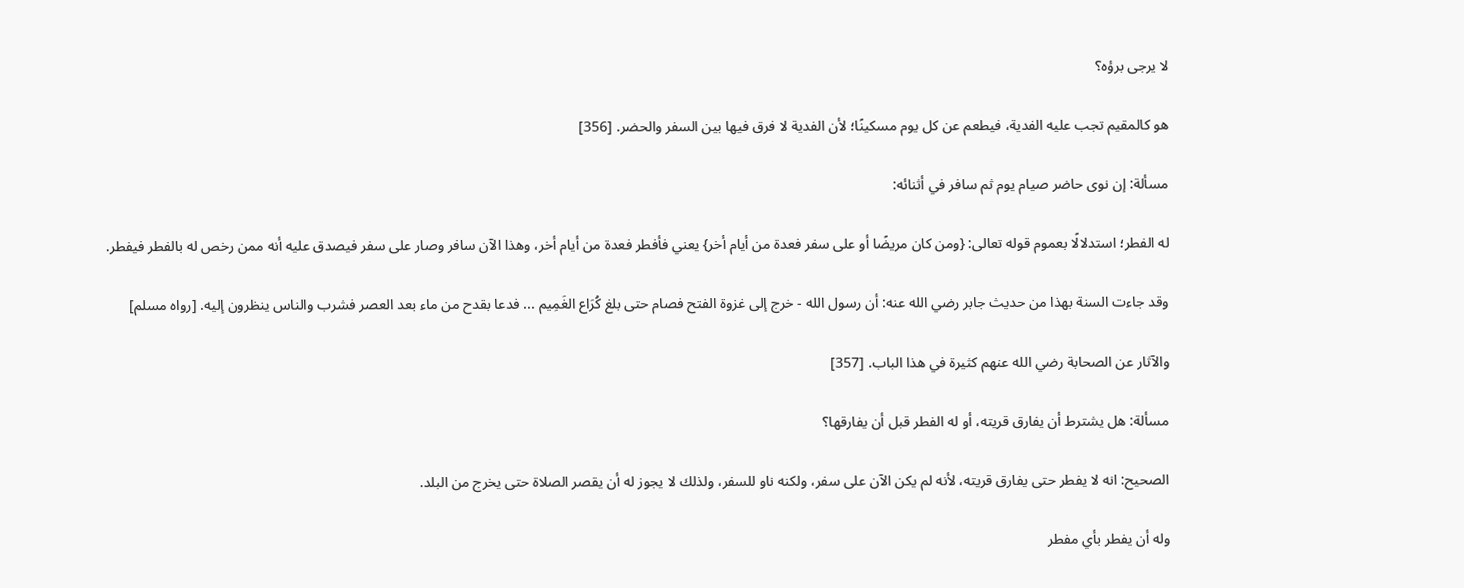لا يرجى برؤه؟

هو كالمقيم تجب عليه الفدية، فيطعم عن كل يوم مسكينًا؛ لأن الفدية لا فرق فيها بين السفر والحضر. [356]

مسألة: إن نوى حاضر صيام يوم ثم سافر في أثنائه:

له الفطر؛ استدلالًا بعموم قوله تعالى: {ومن كان مريضًا أو على سفر فعدة من أيام أخر} يعني فأفطر فعدة من أيام أخر، وهذا الآن سافر وصار على سفر فيصدق عليه أنه ممن رخص له بالفطر فيفطر.

وقد جاءت السنة بهذا من حديث جابر رضي الله عنه: أن رسول الله - خرج إلى غزوة الفتح فصام حتى بلغ كُرَاع الغَمِيم ... فدعا بقدح من ماء بعد العصر فشرب والناس ينظرون إليه. [رواه مسلم]

والآثار عن الصحابة رضي الله عنهم كثيرة في هذا الباب. [357]

مسألة: هل يشترط أن يفارق قريته، أو له الفطر قبل أن يفارقها؟

الصحيح: انه لا يفطر حتى يفارق قريته، لأنه لم يكن الآن على سفر، ولكنه ناو للسفر، ولذلك لا يجوز له أن يقصر الصلاة حتى يخرج من البلد.

وله أن يفطر بأي مفطر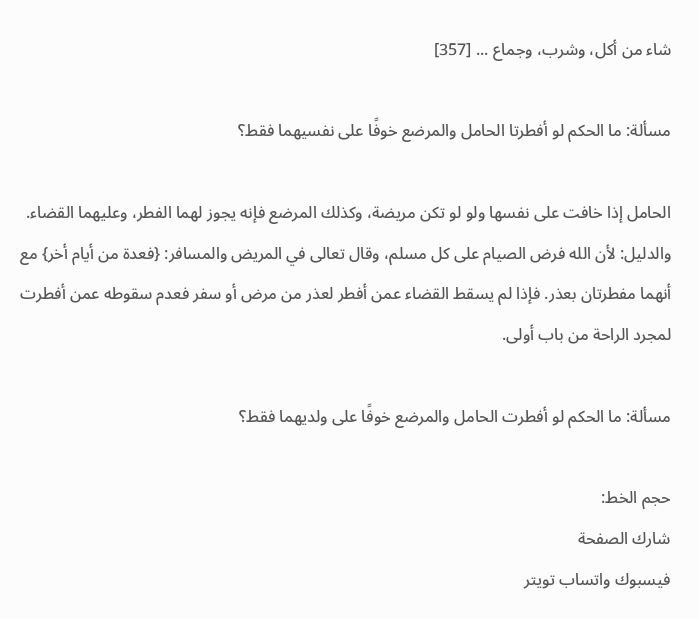شاء من أكل، وشرب، وجماع ... [357]

مسألة: ما الحكم لو أفطرتا الحامل والمرضع خوفًا على نفسيهما فقط؟

الحامل إذا خافت على نفسها ولو لو تكن مريضة، وكذلك المرضع فإنه يجوز لهما الفطر، وعليهما القضاء. والدليل: لأن الله فرض الصيام على كل مسلم، وقال تعالى في المريض والمسافر: {فعدة من أيام أخر} مع أنهما مفطرتان بعذر. فإذا لم يسقط القضاء عمن أفطر لعذر من مرض أو سفر فعدم سقوطه عمن أفطرت لمجرد الراحة من باب أولى.

مسألة: ما الحكم لو أفطرت الحامل والمرضع خوفًا على ولديهما فقط؟

حجم الخط:
شارك الصفحة
فيسبوك واتساب تويتر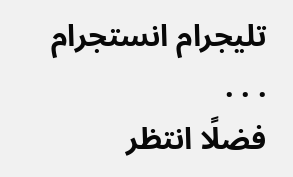تليجرام انستجرام
. . .
فضلًا انتظر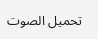تحميل الصوت